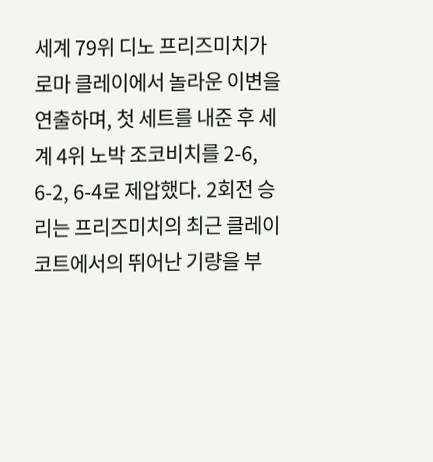세계 79위 디노 프리즈미치가 로마 클레이에서 놀라운 이변을 연출하며, 첫 세트를 내준 후 세계 4위 노박 조코비치를 2-6, 6-2, 6-4로 제압했다. 2회전 승리는 프리즈미치의 최근 클레이 코트에서의 뛰어난 기량을 부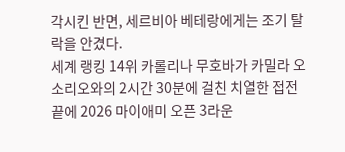각시킨 반면, 세르비아 베테랑에게는 조기 탈락을 안겼다.
세계 랭킹 14위 카롤리나 무호바가 카밀라 오소리오와의 2시간 30분에 걸친 치열한 접전 끝에 2026 마이애미 오픈 3라운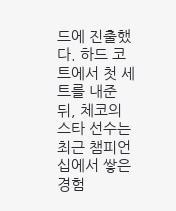드에 진출했다. 하드 코트에서 첫 세트를 내준 뒤, 체코의 스타 선수는 최근 챔피언십에서 쌓은 경험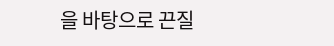을 바탕으로 끈질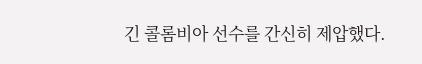긴 콜롬비아 선수를 간신히 제압했다.